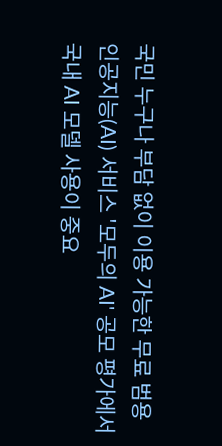국민 누구나 부담 없이 이용 가능한 무료 범용 인공지능(AI) 서비스 '모두의 AI' 공모 평가에서 국내 AI 모델 사용이 중요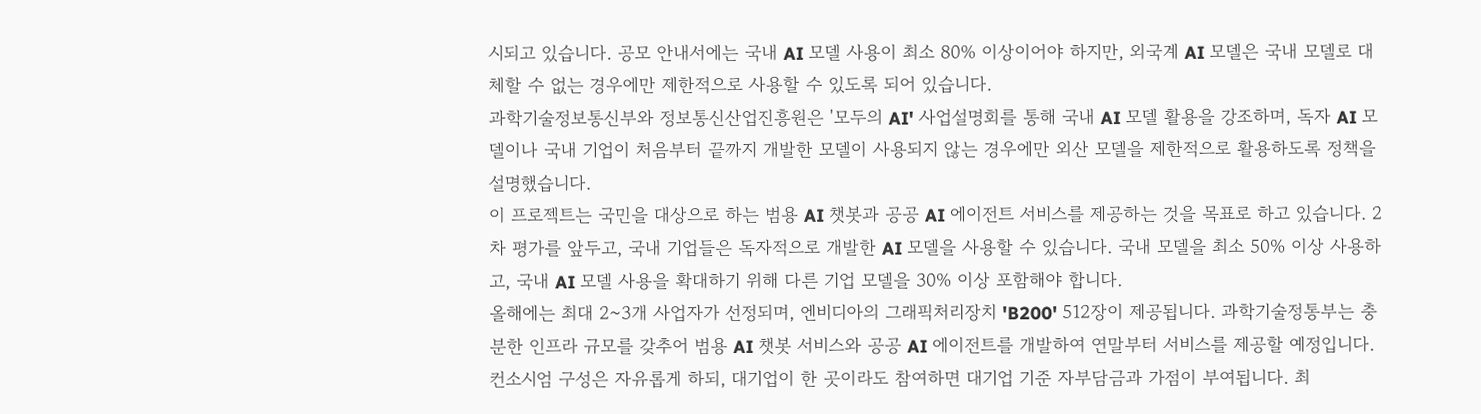시되고 있습니다. 공모 안내서에는 국내 AI 모델 사용이 최소 80% 이상이어야 하지만, 외국계 AI 모델은 국내 모델로 대체할 수 없는 경우에만 제한적으로 사용할 수 있도록 되어 있습니다.
과학기술정보통신부와 정보통신산업진흥원은 '모두의 AI' 사업설명회를 통해 국내 AI 모델 활용을 강조하며, 독자 AI 모델이나 국내 기업이 처음부터 끝까지 개발한 모델이 사용되지 않는 경우에만 외산 모델을 제한적으로 활용하도록 정책을 설명했습니다.
이 프로젝트는 국민을 대상으로 하는 범용 AI 챗봇과 공공 AI 에이전트 서비스를 제공하는 것을 목표로 하고 있습니다. 2차 평가를 앞두고, 국내 기업들은 독자적으로 개발한 AI 모델을 사용할 수 있습니다. 국내 모델을 최소 50% 이상 사용하고, 국내 AI 모델 사용을 확대하기 위해 다른 기업 모델을 30% 이상 포함해야 합니다.
올해에는 최대 2~3개 사업자가 선정되며, 엔비디아의 그래픽처리장치 'B200' 512장이 제공됩니다. 과학기술정통부는 충분한 인프라 규모를 갖추어 범용 AI 챗봇 서비스와 공공 AI 에이전트를 개발하여 연말부터 서비스를 제공할 예정입니다.
컨소시엄 구성은 자유롭게 하되, 대기업이 한 곳이라도 참여하면 대기업 기준 자부담금과 가점이 부여됩니다. 최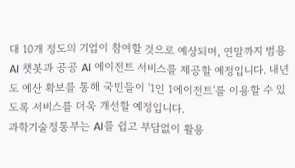대 10개 정도의 기업이 참여할 것으로 예상되며, 연말까지 범용 AI 챗봇과 공공 AI 에이전트 서비스를 제공할 예정입니다. 내년도 예산 확보를 통해 국민들이 '1인 1에이전트'를 이용할 수 있도록 서비스를 더욱 개선할 예정입니다.
과학기술정통부는 AI를 쉽고 부담없이 활용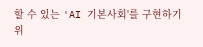할 수 있는 'AI 기본사회'를 구현하기 위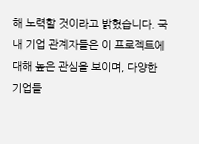해 노력할 것이라고 밝혔습니다. 국내 기업 관계자들은 이 프로젝트에 대해 높은 관심을 보이며, 다양한 기업들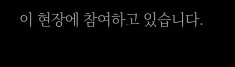이 현장에 참여하고 있습니다.